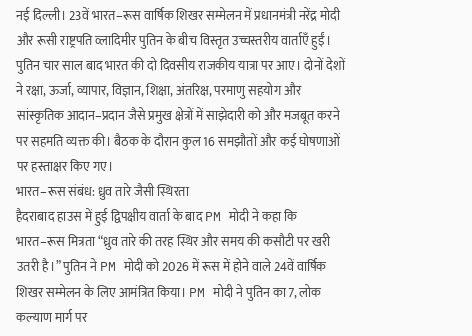नई दिल्ली। 23वें भारत–रूस वार्षिक शिखर सम्मेलन में प्रधानमंत्री नरेंद्र मोदी और रूसी राष्ट्रपति व्लादिमीर पुतिन के बीच विस्तृत उच्चस्तरीय वार्ताएँ हुईं। पुतिन चार साल बाद भारत की दो दिवसीय राजकीय यात्रा पर आए। दोनों देशों ने रक्षा, ऊर्जा, व्यापार, विज्ञान, शिक्षा, अंतरिक्ष, परमाणु सहयोग और सांस्कृतिक आदान–प्रदान जैसे प्रमुख क्षेत्रों में साझेदारी को और मजबूत करने पर सहमति व्यक्त की। बैठक के दौरान कुल 16 समझौतों और कई घोषणाओं पर हस्ताक्षर किए गए।
भारत–रूस संबंध: ध्रुव तारे जैसी स्थिरता
हैदराबाद हाउस में हुई द्विपक्षीय वार्ता के बाद PM मोदी ने कहा कि भारत–रूस मित्रता “ध्रुव तारे की तरह स्थिर और समय की कसौटी पर खरी उतरी है।” पुतिन ने PM मोदी को 2026 में रूस में होने वाले 24वें वार्षिक शिखर सम्मेलन के लिए आमंत्रित किया। PM मोदी ने पुतिन का 7, लोक कल्याण मार्ग पर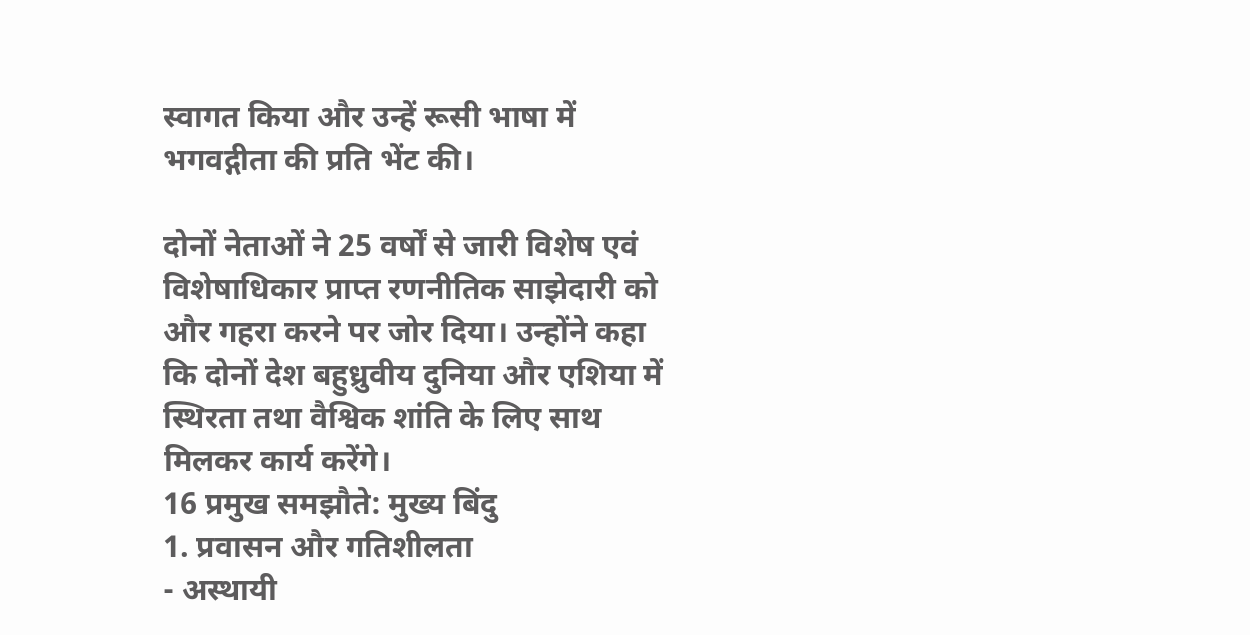स्वागत किया और उन्हें रूसी भाषा में भगवद्गीता की प्रति भेंट की।

दोनों नेताओं ने 25 वर्षों से जारी विशेष एवं विशेषाधिकार प्राप्त रणनीतिक साझेदारी को और गहरा करने पर जोर दिया। उन्होंने कहा कि दोनों देश बहुध्रुवीय दुनिया और एशिया में स्थिरता तथा वैश्विक शांति के लिए साथ मिलकर कार्य करेंगे।
16 प्रमुख समझौते: मुख्य बिंदु
1. प्रवासन और गतिशीलता
- अस्थायी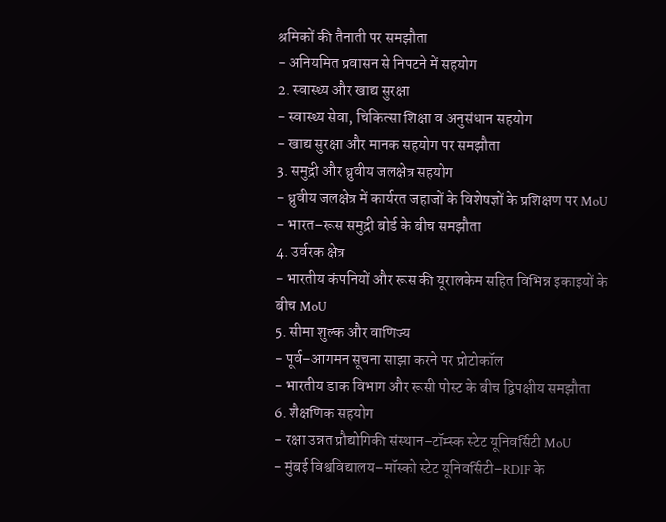श्रमिकों की तैनाती पर समझौता
- अनियमित प्रवासन से निपटने में सहयोग
2. स्वास्थ्य और खाद्य सुरक्षा
- स्वास्थ्य सेवा, चिकित्सा शिक्षा व अनुसंधान सहयोग
- खाद्य सुरक्षा और मानक सहयोग पर समझौता
3. समुद्री और ध्रुवीय जलक्षेत्र सहयोग
- ध्रुवीय जलक्षेत्र में कार्यरत जहाजों के विशेषज्ञों के प्रशिक्षण पर MoU
- भारत–रूस समुद्री बोर्ड के बीच समझौता
4. उर्वरक क्षेत्र
- भारतीय कंपनियों और रूस की यूरालकेम सहित विभिन्न इकाइयों के बीच MoU
5. सीमा शुल्क और वाणिज्य
- पूर्व–आगमन सूचना साझा करने पर प्रोटोकॉल
- भारतीय डाक विभाग और रूसी पोस्ट के बीच द्विपक्षीय समझौता
6. शैक्षणिक सहयोग
- रक्षा उन्नत प्रौद्योगिकी संस्थान–टॉम्स्क स्टेट यूनिवर्सिटी MoU
- मुंबई विश्वविद्यालय–मॉस्को स्टेट यूनिवर्सिटी–RDIF के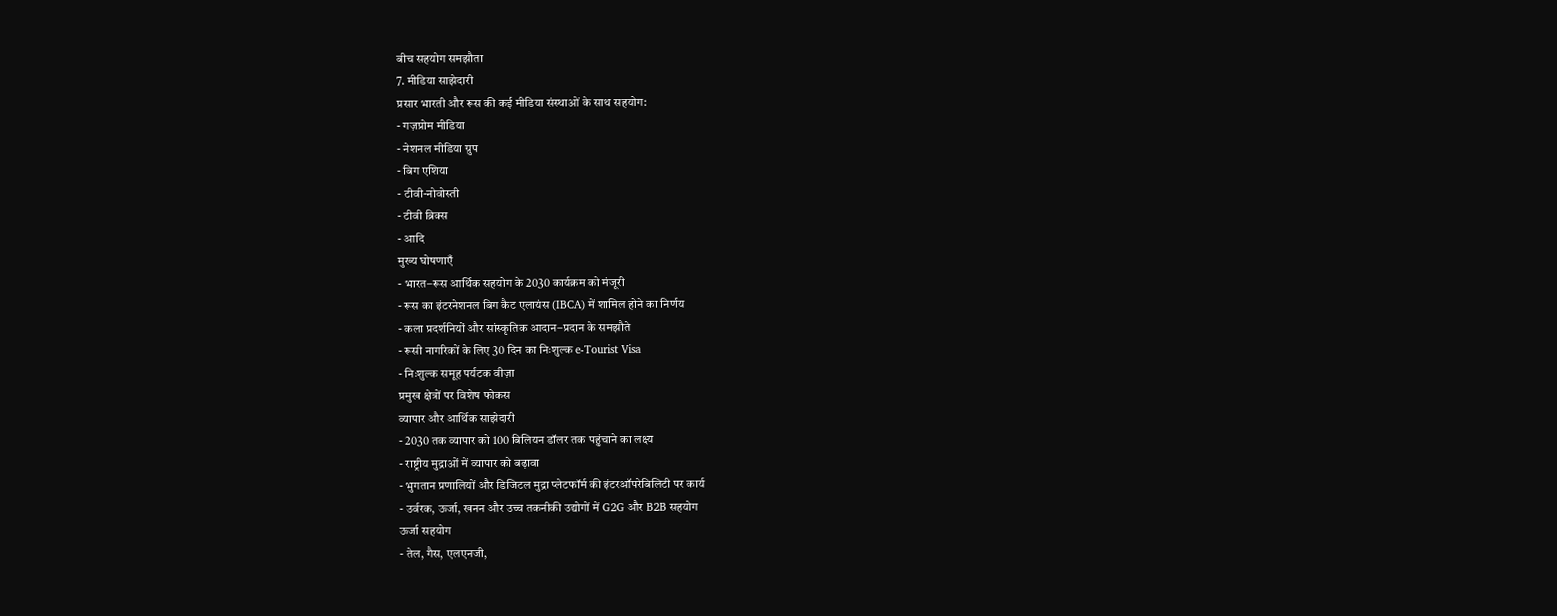बीच सहयोग समझौता
7. मीडिया साझेदारी
प्रसार भारती और रूस की कई मीडिया संस्थाओं के साथ सहयोग:
- गज़प्रोम मीडिया
- नेशनल मीडिया ग्रुप
- बिग एशिया
- टीवी-नोवोस्ती
- टीवी ब्रिक्स
- आदि
मुख्य घोषणाएँ
- भारत–रूस आर्थिक सहयोग के 2030 कार्यक्रम को मंजूरी
- रूस का इंटरनेशनल बिग कैट एलायंस (IBCA) में शामिल होने का निर्णय
- कला प्रदर्शनियों और सांस्कृतिक आदान–प्रदान के समझौते
- रूसी नागरिकों के लिए 30 दिन का निःशुल्क e-Tourist Visa
- निःशुल्क समूह पर्यटक वीज़ा
प्रमुख क्षेत्रों पर विशेष फोकस
व्यापार और आर्थिक साझेदारी
- 2030 तक व्यापार को 100 बिलियन डॉलर तक पहुंचाने का लक्ष्य
- राष्ट्रीय मुद्राओं में व्यापार को बढ़ावा
- भुगतान प्रणालियों और डिजिटल मुद्रा प्लेटफॉर्म की इंटरऑपरेबिलिटी पर कार्य
- उर्वरक, ऊर्जा, खनन और उच्च तकनीकी उद्योगों में G2G और B2B सहयोग
ऊर्जा सहयोग
- तेल, गैस, एलएनजी,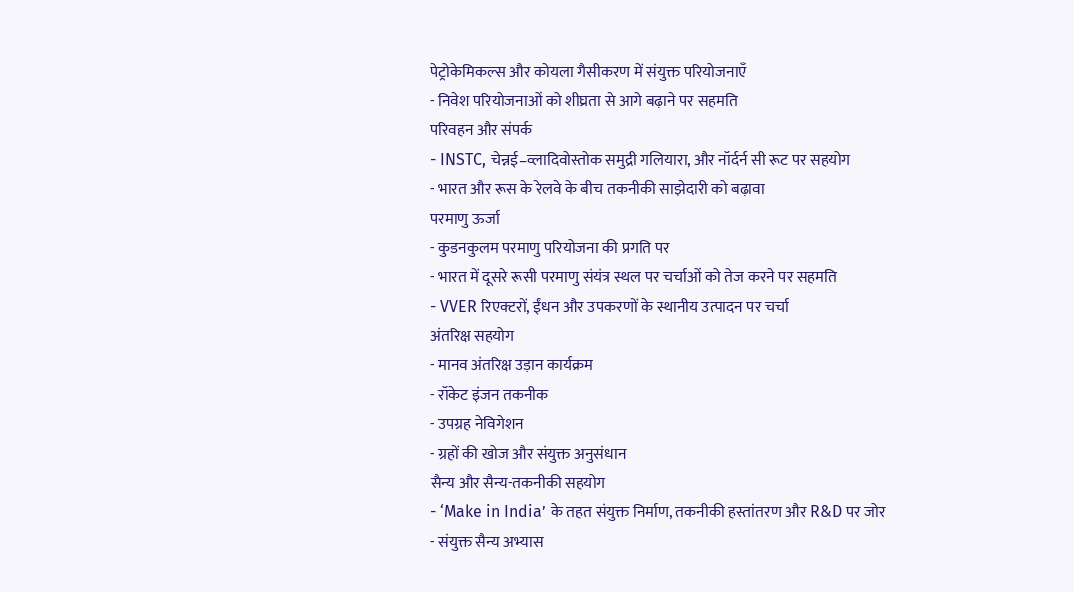पेट्रोकेमिकल्स और कोयला गैसीकरण में संयुक्त परियोजनाएँ
- निवेश परियोजनाओं को शीघ्रता से आगे बढ़ाने पर सहमति
परिवहन और संपर्क
- INSTC, चेन्नई–व्लादिवोस्तोक समुद्री गलियारा, और नॉर्दर्न सी रूट पर सहयोग
- भारत और रूस के रेलवे के बीच तकनीकी साझेदारी को बढ़ावा
परमाणु ऊर्जा
- कुडनकुलम परमाणु परियोजना की प्रगति पर
- भारत में दूसरे रूसी परमाणु संयंत्र स्थल पर चर्चाओं को तेज करने पर सहमति
- VVER रिएक्टरों, ईंधन और उपकरणों के स्थानीय उत्पादन पर चर्चा
अंतरिक्ष सहयोग
- मानव अंतरिक्ष उड़ान कार्यक्रम
- रॉकेट इंजन तकनीक
- उपग्रह नेविगेशन
- ग्रहों की खोज और संयुक्त अनुसंधान
सैन्य और सैन्य-तकनीकी सहयोग
- ‘Make in India’ के तहत संयुक्त निर्माण, तकनीकी हस्तांतरण और R&D पर जोर
- संयुक्त सैन्य अभ्यास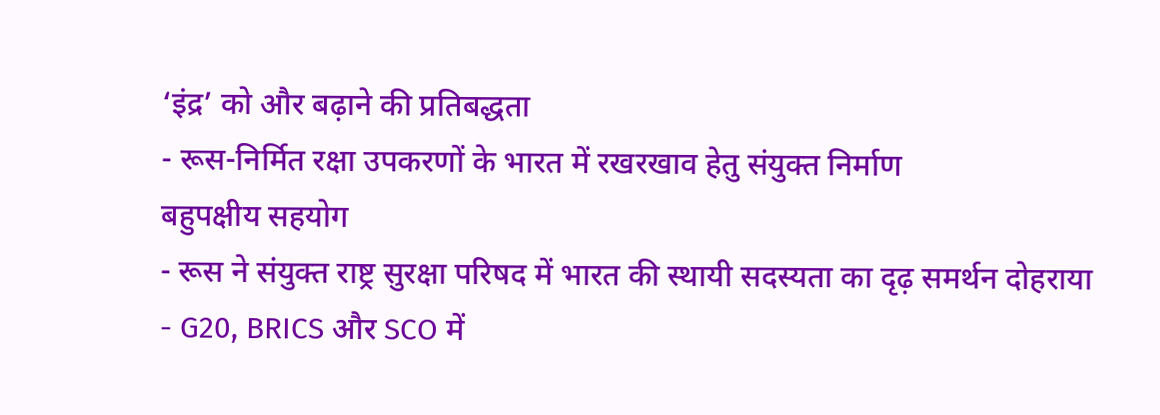‘इंद्र’ को और बढ़ाने की प्रतिबद्धता
- रूस-निर्मित रक्षा उपकरणों के भारत में रखरखाव हेतु संयुक्त निर्माण
बहुपक्षीय सहयोग
- रूस ने संयुक्त राष्ट्र सुरक्षा परिषद में भारत की स्थायी सदस्यता का दृढ़ समर्थन दोहराया
- G20, BRICS और SCO में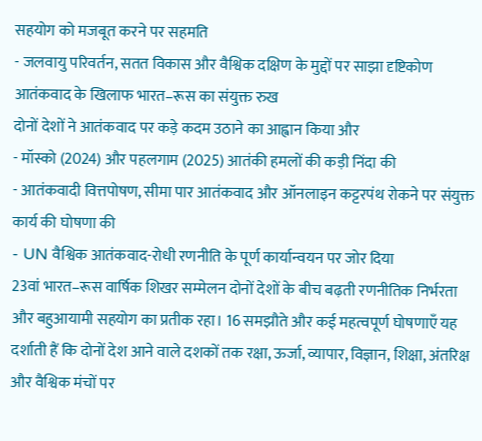सहयोग को मजबूत करने पर सहमति
- जलवायु परिवर्तन, सतत विकास और वैश्विक दक्षिण के मुद्दों पर साझा दृष्टिकोण
आतंकवाद के खिलाफ भारत–रूस का संयुक्त रुख
दोनों देशों ने आतंकवाद पर कड़े कदम उठाने का आह्वान किया और
- मॉस्को (2024) और पहलगाम (2025) आतंकी हमलों की कड़ी निंदा की
- आतंकवादी वित्तपोषण, सीमा पार आतंकवाद और ऑनलाइन कट्टरपंथ रोकने पर संयुक्त कार्य की घोषणा की
- UN वैश्विक आतंकवाद-रोधी रणनीति के पूर्ण कार्यान्वयन पर जोर दिया
23वां भारत–रूस वार्षिक शिखर सम्मेलन दोनों देशों के बीच बढ़ती रणनीतिक निर्भरता और बहुआयामी सहयोग का प्रतीक रहा। 16 समझौते और कई महत्वपूर्ण घोषणाएँ यह दर्शाती हैं कि दोनों देश आने वाले दशकों तक रक्षा, ऊर्जा, व्यापार, विज्ञान, शिक्षा, अंतरिक्ष और वैश्विक मंचों पर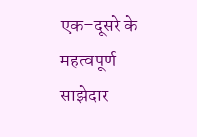एक–दूसरे के महत्वपूर्ण साझेदार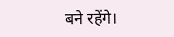बने रहेंगे।